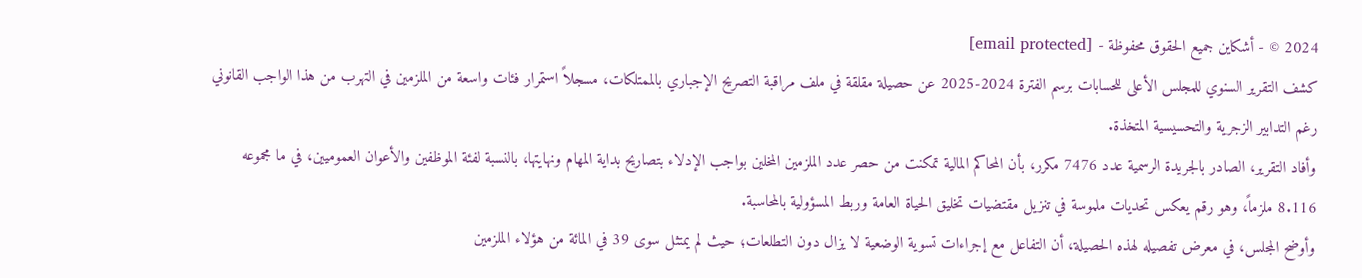2024 © - أشكاين جميع الحقوق محفوظة - [email protected]
كشف التقرير السنوي للمجلس الأعلى للحسابات برسم الفترة 2024-2025 عن حصيلة مقلقة في ملف مراقبة التصريح الإجباري بالممتلكات، مسجلاً استمرار فئات واسعة من الملزمين في التهرب من هذا الواجب القانوني رغم التدابير الزجرية والتحسيسية المتخذة.
وأفاد التقرير، الصادر بالجريدة الرسمية عدد 7476 مكرر، بأن المحاكم المالية تمكنت من حصر عدد الملزمين المخلين بواجب الإدلاء بتصاريح بداية المهام ونهايتها، بالنسبة لفئة الموظفين والأعوان العموميين، في ما مجموعه 8.116 ملزماً، وهو رقم يعكس تحديات ملموسة في تنزيل مقتضيات تخليق الحياة العامة وربط المسؤولية بالمحاسبة.
وأوضح المجلس، في معرض تفصيله لهذه الحصيلة، أن التفاعل مع إجراءات تسوية الوضعية لا يزال دون التطلعات؛ حيث لم يمتثل سوى 39 في المائة من هؤلاء الملزمين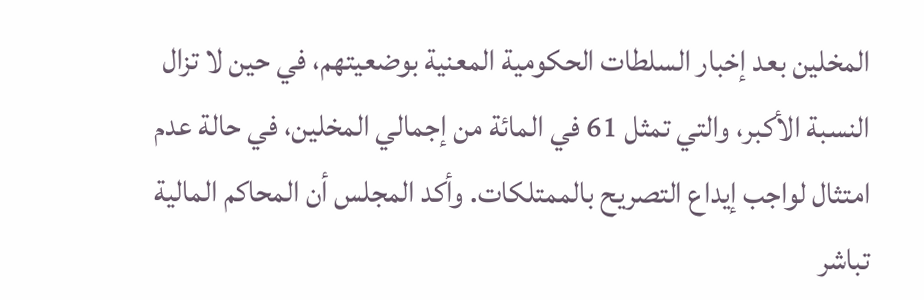المخلين بعد إخبار السلطات الحكومية المعنية بوضعيتهم، في حين لا تزال النسبة الأكبر، والتي تمثل 61 في المائة من إجمالي المخلين، في حالة عدم امتثال لواجب إيداع التصريح بالممتلكات. وأكد المجلس أن المحاكم المالية تباشر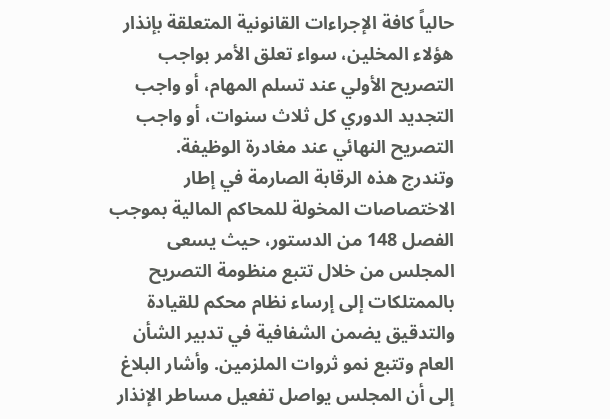حالياً كافة الإجراءات القانونية المتعلقة بإنذار هؤلاء المخلين، سواء تعلق الأمر بواجب التصريح الأولي عند تسلم المهام، أو واجب التجديد الدوري كل ثلاث سنوات، أو واجب التصريح النهائي عند مغادرة الوظيفة.
وتندرج هذه الرقابة الصارمة في إطار الاختصاصات المخولة للمحاكم المالية بموجب الفصل 148 من الدستور، حيث يسعى المجلس من خلال تتبع منظومة التصريح بالممتلكات إلى إرساء نظام محكم للقيادة والتدقيق يضمن الشفافية في تدبير الشأن العام وتتبع نمو ثروات الملزمين. وأشار البلاغ إلى أن المجلس يواصل تفعيل مساطر الإنذار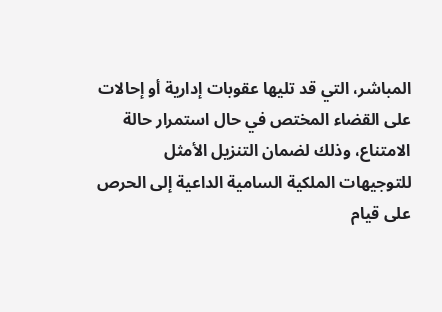المباشر، التي قد تليها عقوبات إدارية أو إحالات على القضاء المختص في حال استمرار حالة الامتناع، وذلك لضمان التنزيل الأمثل للتوجيهات الملكية السامية الداعية إلى الحرص على قيام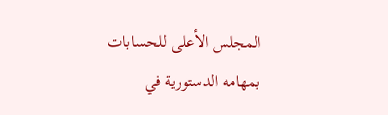المجلس الأعلى للحسابات بمهامه الدستورية في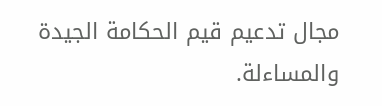مجال تدعيم قيم الحكامة الجيدة والمساءلة.